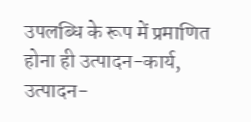उपलब्धि के रूप में प्रमाणित होना ही उत्पादन-कार्य, उत्पादन-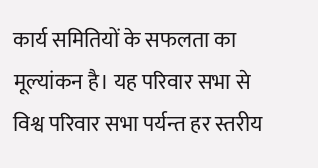कार्य समितियों के सफलता का मूल्यांकन है। यह परिवार सभा से विश्व परिवार सभा पर्यन्त हर स्तरीय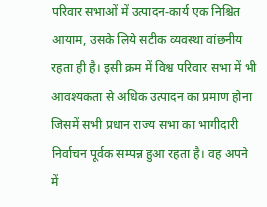परिवार सभाओं में उत्पादन-कार्य एक निश्चित आयाम, उसके लिये सटीक व्यवस्था वांछनीय रहता ही है। इसी क्रम में विश्व परिवार सभा में भी आवश्यकता से अधिक उत्पादन का प्रमाण होना जिसमें सभी प्रधान राज्य सभा का भागीदारी निर्वाचन पूर्वक सम्पन्न हुआ रहता है। वह अपने में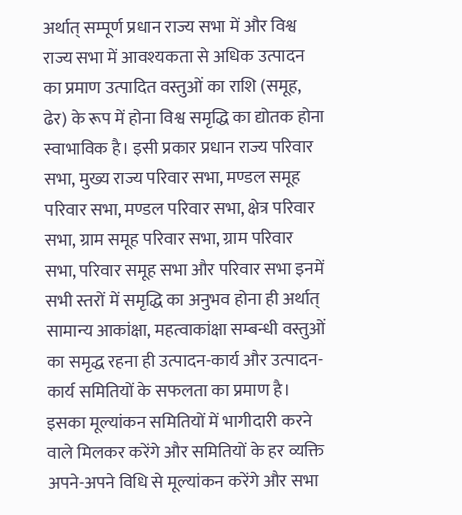अर्थात् सम्पूर्ण प्रधान राज्य सभा में और विश्व राज्य सभा में आवश्यकता से अधिक उत्पादन का प्रमाण उत्पादित वस्तुओं का राशि (समूह, ढेर) के रूप में होना विश्व समृद्धि का द्योतक होना स्वाभाविक है। इसी प्रकार प्रधान राज्य परिवार सभा, मुख्य राज्य परिवार सभा, मण्डल समूह परिवार सभा, मण्डल परिवार सभा, क्षेत्र परिवार सभा, ग्राम समूह परिवार सभा, ग्राम परिवार सभा, परिवार समूह सभा और परिवार सभा इनमें सभी स्तरों में समृद्धि का अनुभव होना ही अर्थात् सामान्य आकांक्षा, महत्वाकांक्षा सम्बन्धी वस्तुओं का समृद्ध रहना ही उत्पादन-कार्य और उत्पादन-कार्य समितियों के सफलता का प्रमाण है। इसका मूल्यांकन समितियों में भागीदारी करने वाले मिलकर करेंगे और समितियों के हर व्यक्ति अपने-अपने विधि से मूल्यांकन करेंगे और सभा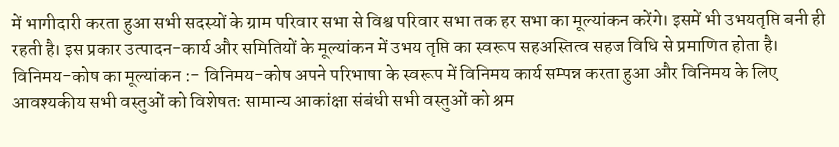में भागीदारी करता हुआ सभी सदस्यों के ग्राम परिवार सभा से विश्व परिवार सभा तक हर सभा का मूल्यांकन करेंगे। इसमें भी उभयतृप्ति बनी ही रहती है। इस प्रकार उत्पादन-कार्य और समितियों के मूल्यांकन में उभय तृप्ति का स्वरूप सहअस्तित्व सहज विधि से प्रमाणित होता है।
विनिमय-कोष का मूल्यांकन :- विनिमय-कोष अपने परिभाषा के स्वरूप में विनिमय कार्य सम्पन्न करता हुआ और विनिमय के लिए आवश्यकीय सभी वस्तुओं को विशेषतः सामान्य आकांक्षा संबंधी सभी वस्तुओं को श्रम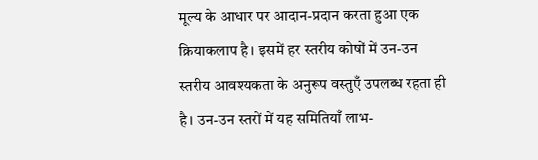मूल्य के आधार पर आदान-प्रदान करता हुआ एक क्रियाकलाप है। इसमें हर स्तरीय कोषों में उन-उन स्तरीय आवश्यकता के अनुरूप वस्तुएँ उपलब्ध रहता ही है। उन-उन स्तरों में यह समितियाँ लाभ-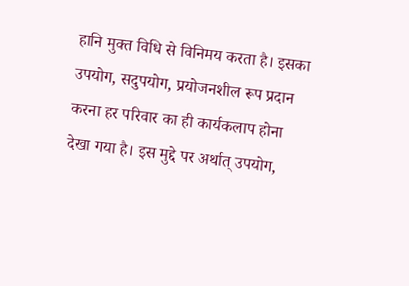हानि मुक्त विधि से विनिमय करता है। इसका उपयोग, सदुपयोग, प्रयोजनशील रूप प्रदान करना हर परिवार का ही कार्यकलाप होना देखा गया है। इस मुद्दे पर अर्थात् उपयोग,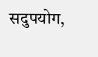सदुपयोग,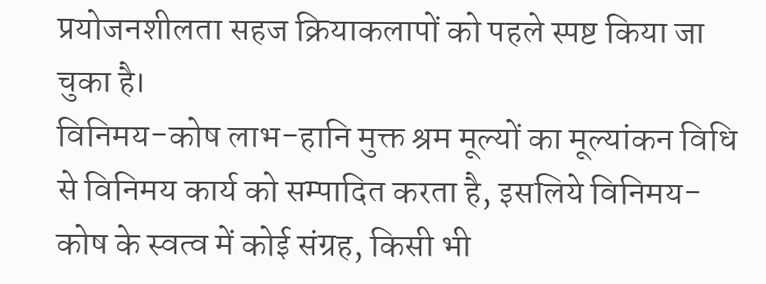प्रयोजनशीलता सहज क्रियाकलापों को पहले स्पष्ट किया जा चुका है।
विनिमय-कोष लाभ-हानि मुक्त श्रम मूल्यों का मूल्यांकन विधि से विनिमय कार्य को सम्पादित करता है, इसलिये विनिमय-कोष के स्वत्व में कोई संग्रह, किसी भी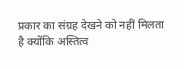प्रकार का संग्रह देखने को नहीं मिलता है क्योंकि अस्तित्व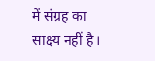में संग्रह का साक्ष्य नहीं है।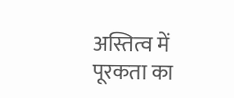अस्तित्व में पूरकता का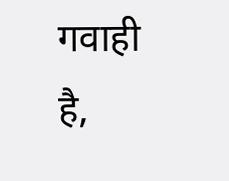गवाही है,